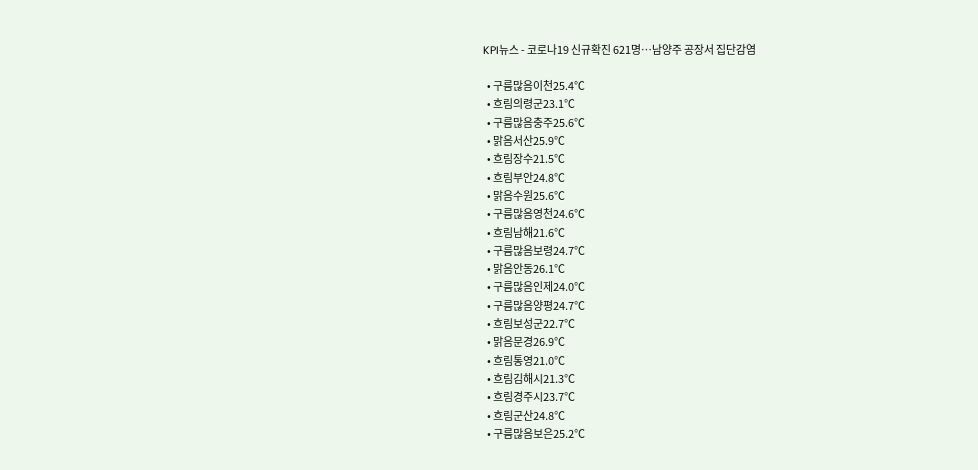KPI뉴스 - 코로나19 신규확진 621명…남양주 공장서 집단감염

  • 구름많음이천25.4℃
  • 흐림의령군23.1℃
  • 구름많음충주25.6℃
  • 맑음서산25.9℃
  • 흐림장수21.5℃
  • 흐림부안24.8℃
  • 맑음수원25.6℃
  • 구름많음영천24.6℃
  • 흐림남해21.6℃
  • 구름많음보령24.7℃
  • 맑음안동26.1℃
  • 구름많음인제24.0℃
  • 구름많음양평24.7℃
  • 흐림보성군22.7℃
  • 맑음문경26.9℃
  • 흐림통영21.0℃
  • 흐림김해시21.3℃
  • 흐림경주시23.7℃
  • 흐림군산24.8℃
  • 구름많음보은25.2℃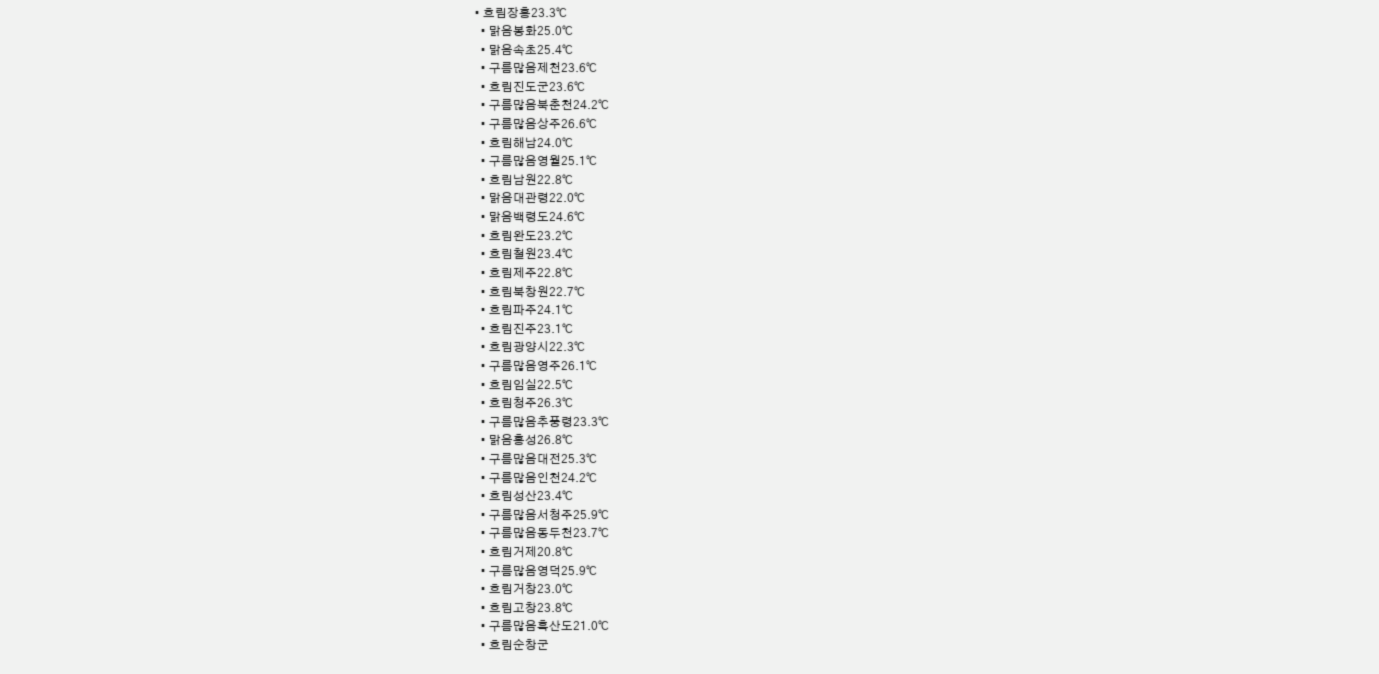• 흐림장흥23.3℃
  • 맑음봉화25.0℃
  • 맑음속초25.4℃
  • 구름많음제천23.6℃
  • 흐림진도군23.6℃
  • 구름많음북춘천24.2℃
  • 구름많음상주26.6℃
  • 흐림해남24.0℃
  • 구름많음영월25.1℃
  • 흐림남원22.8℃
  • 맑음대관령22.0℃
  • 맑음백령도24.6℃
  • 흐림완도23.2℃
  • 흐림철원23.4℃
  • 흐림제주22.8℃
  • 흐림북창원22.7℃
  • 흐림파주24.1℃
  • 흐림진주23.1℃
  • 흐림광양시22.3℃
  • 구름많음영주26.1℃
  • 흐림임실22.5℃
  • 흐림청주26.3℃
  • 구름많음추풍령23.3℃
  • 맑음홍성26.8℃
  • 구름많음대전25.3℃
  • 구름많음인천24.2℃
  • 흐림성산23.4℃
  • 구름많음서청주25.9℃
  • 구름많음동두천23.7℃
  • 흐림거제20.8℃
  • 구름많음영덕25.9℃
  • 흐림거창23.0℃
  • 흐림고창23.8℃
  • 구름많음흑산도21.0℃
  • 흐림순창군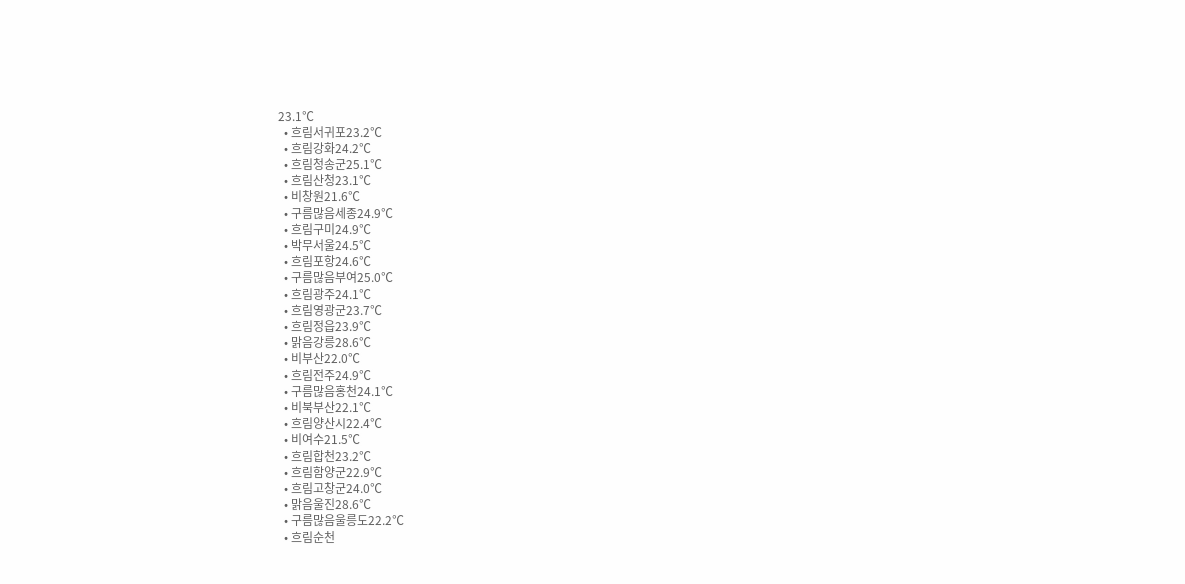23.1℃
  • 흐림서귀포23.2℃
  • 흐림강화24.2℃
  • 흐림청송군25.1℃
  • 흐림산청23.1℃
  • 비창원21.6℃
  • 구름많음세종24.9℃
  • 흐림구미24.9℃
  • 박무서울24.5℃
  • 흐림포항24.6℃
  • 구름많음부여25.0℃
  • 흐림광주24.1℃
  • 흐림영광군23.7℃
  • 흐림정읍23.9℃
  • 맑음강릉28.6℃
  • 비부산22.0℃
  • 흐림전주24.9℃
  • 구름많음홍천24.1℃
  • 비북부산22.1℃
  • 흐림양산시22.4℃
  • 비여수21.5℃
  • 흐림합천23.2℃
  • 흐림함양군22.9℃
  • 흐림고창군24.0℃
  • 맑음울진28.6℃
  • 구름많음울릉도22.2℃
  • 흐림순천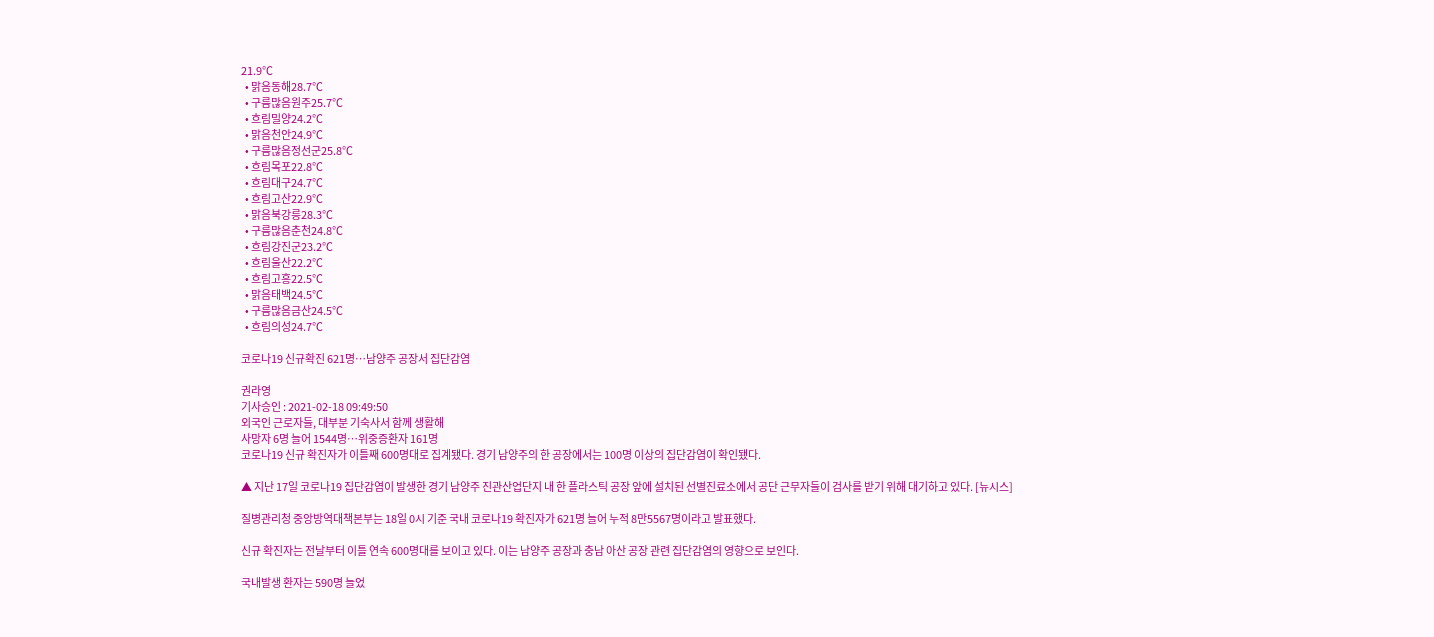21.9℃
  • 맑음동해28.7℃
  • 구름많음원주25.7℃
  • 흐림밀양24.2℃
  • 맑음천안24.9℃
  • 구름많음정선군25.8℃
  • 흐림목포22.8℃
  • 흐림대구24.7℃
  • 흐림고산22.9℃
  • 맑음북강릉28.3℃
  • 구름많음춘천24.8℃
  • 흐림강진군23.2℃
  • 흐림울산22.2℃
  • 흐림고흥22.5℃
  • 맑음태백24.5℃
  • 구름많음금산24.5℃
  • 흐림의성24.7℃

코로나19 신규확진 621명…남양주 공장서 집단감염

권라영
기사승인 : 2021-02-18 09:49:50
외국인 근로자들, 대부분 기숙사서 함께 생활해
사망자 6명 늘어 1544명…위중증환자 161명
코로나19 신규 확진자가 이틀째 600명대로 집계됐다. 경기 남양주의 한 공장에서는 100명 이상의 집단감염이 확인됐다.

▲ 지난 17일 코로나19 집단감염이 발생한 경기 남양주 진관산업단지 내 한 플라스틱 공장 앞에 설치된 선별진료소에서 공단 근무자들이 검사를 받기 위해 대기하고 있다. [뉴시스]

질병관리청 중앙방역대책본부는 18일 0시 기준 국내 코로나19 확진자가 621명 늘어 누적 8만5567명이라고 발표했다.

신규 확진자는 전날부터 이틀 연속 600명대를 보이고 있다. 이는 남양주 공장과 충남 아산 공장 관련 집단감염의 영향으로 보인다.

국내발생 환자는 590명 늘었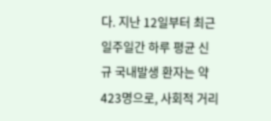다. 지난 12일부터 최근 일주일간 하루 평균 신규 국내발생 환자는 약 423명으로, 사회적 거리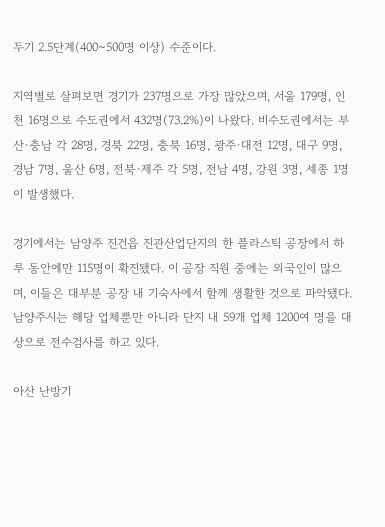두기 2.5단계(400~500명 이상) 수준이다.

지역별로 살펴보면 경기가 237명으로 가장 많았으며, 서울 179명, 인천 16명으로 수도권에서 432명(73.2%)이 나왔다. 비수도권에서는 부산·충남 각 28명, 경북 22명, 충북 16명, 광주·대전 12명, 대구 9명, 경남 7명, 울산 6명, 전북·제주 각 5명, 전남 4명, 강원 3명, 세종 1명이 발생했다.

경기에서는 남양주 진건읍 진관산업단지의 한 플라스틱 공장에서 하루 동안에만 115명이 확진됐다. 이 공장 직원 중에는 외국인이 많으며, 이들은 대부분 공장 내 기숙사에서 함께 생활한 것으로 파악됐다. 남양주시는 해당 업체뿐만 아니라 단지 내 59개 업체 1200여 명을 대상으로 전수검사를 하고 있다.

아산 난방기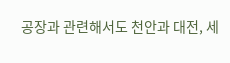공장과 관련해서도 천안과 대전, 세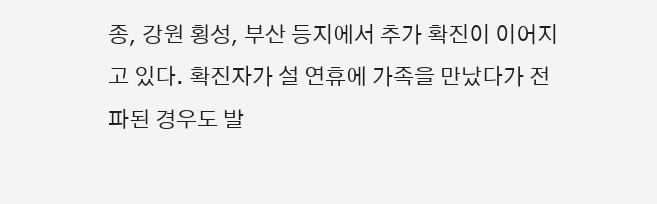종, 강원 횡성, 부산 등지에서 추가 확진이 이어지고 있다. 확진자가 설 연휴에 가족을 만났다가 전파된 경우도 발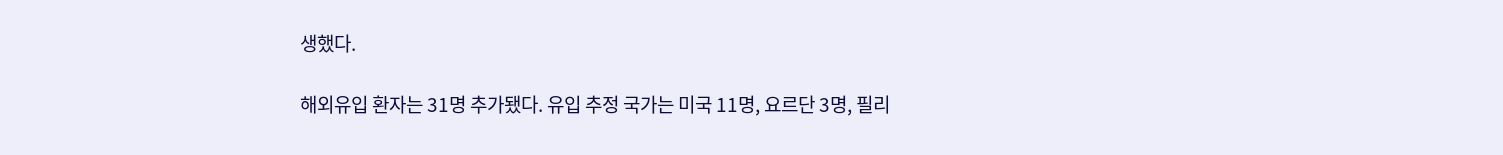생했다.

해외유입 환자는 31명 추가됐다. 유입 추정 국가는 미국 11명, 요르단 3명, 필리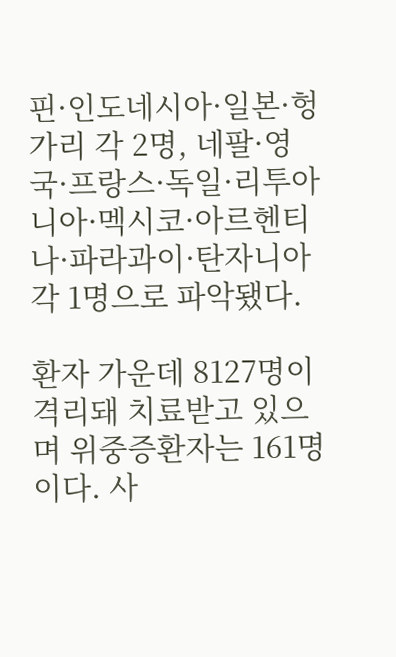핀·인도네시아·일본·헝가리 각 2명, 네팔·영국·프랑스·독일·리투아니아·멕시코·아르헨티나·파라과이·탄자니아 각 1명으로 파악됐다.

환자 가운데 8127명이 격리돼 치료받고 있으며 위중증환자는 161명이다. 사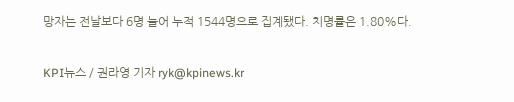망자는 전날보다 6명 늘어 누적 1544명으로 집계됐다. 치명률은 1.80%다.

KPI뉴스 / 권라영 기자 ryk@kpinews.kr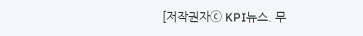[저작권자ⓒ KPI뉴스. 무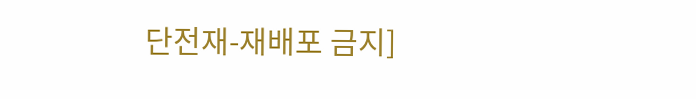단전재-재배포 금지]